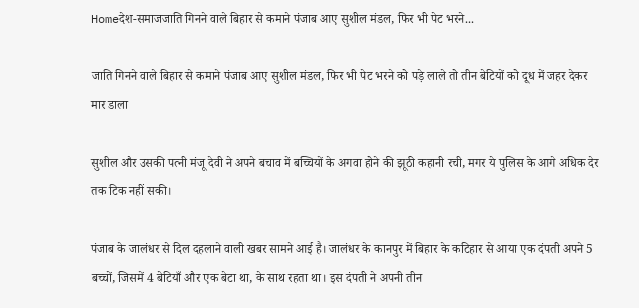Homeदेश-समाजजाति गिनने वाले बिहार से कमाने पंजाब आए सुशील मंडल, फिर भी पेट भरने...

जाति गिनने वाले बिहार से कमाने पंजाब आए सुशील मंडल, फिर भी पेट भरने को पड़े लाले तो तीन बेटियों को दूध में जहर देकर मार डाला

सुशील और उसकी पत्नी मंजू देवी ने अपने बचाव में बच्चियों के अगवा होने की झूठी कहानी रची, मगर ये पुलिस के आगे अधिक देर तक टिक नहीं सकी।

पंजाब के जालंधर से दिल दहलाने वाली खबर सामने आई है। जालंधर के कानपुर में बिहार के कटिहार से आया एक दंपती अपने 5 बच्चों, जिसमें 4 बेटियाँ और एक बेटा था, के साथ रहता था। इस दंपती ने अपनी तीन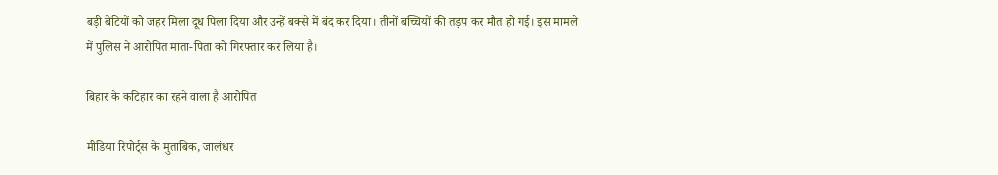बड़ी बेटियों को जहर मिला दूध पिला दिया और उन्हें बक्से में बंद कर दिया। तीनों बच्चियों की तड़प कर मौत हो गई। इस मामले में पुलिस ने आरोपित माता-पिता को गिरफ्तार कर लिया है।

बिहार के कटिहार का रहने वाला है आरोपित

मीडिया रिपोर्ट्स के मुताबिक, जालंधर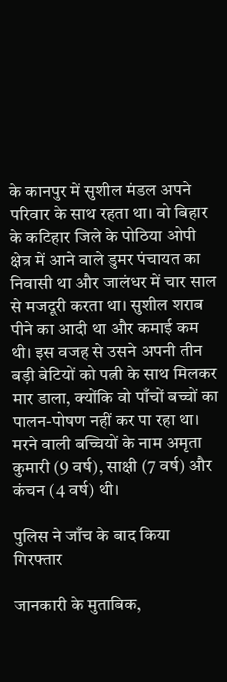के कानपुर में सुशील मंडल अपने परिवार के साथ रहता था। वो बिहार के कटिहार जिले के पोठिया ओपी क्षेत्र में आने वाले डुमर पंचायत का निवासी था और जालंधर में चार साल से मजदूरी करता था। सुशील शराब पीने का आदी था और कमाई कम थी। इस वजह से उसने अपनी तीन बड़ी बेटियों को पत्नी के साथ मिलकर मार डाला, क्योंकि वो पाँचों बच्चों का पालन-पोषण नहीं कर पा रहा था। मरने वाली बच्चियों के नाम अमृता कुमारी (9 वर्ष), साक्षी (7 वर्ष) और कंचन (4 वर्ष) थी।

पुलिस ने जाँच के बाद किया गिरफ्तार

जानकारी के मुताबिक,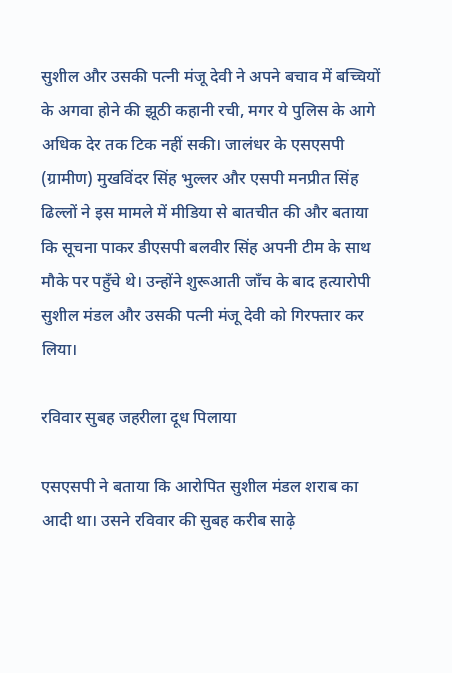सुशील और उसकी पत्नी मंजू देवी ने अपने बचाव में बच्चियों के अगवा होने की झूठी कहानी रची, मगर ये पुलिस के आगे अधिक देर तक टिक नहीं सकी। जालंधर के एसएसपी (ग्रामीण) मुखविंदर सिंह भुल्लर और एसपी मनप्रीत सिंह ढिल्लों ने इस मामले में मीडिया से बातचीत की और बताया कि सूचना पाकर डीएसपी बलवीर सिंह अपनी टीम के साथ मौके पर पहुँचे थे। उन्होंने शुरूआती जाँच के बाद हत्यारोपी सुशील मंडल और उसकी पत्नी मंजू देवी को गिरफ्तार कर लिया।

रविवार सुबह जहरीला दूध पिलाया

एसएसपी ने बताया कि आरोपित सुशील मंडल शराब का आदी था। उसने रविवार की सुबह करीब साढ़े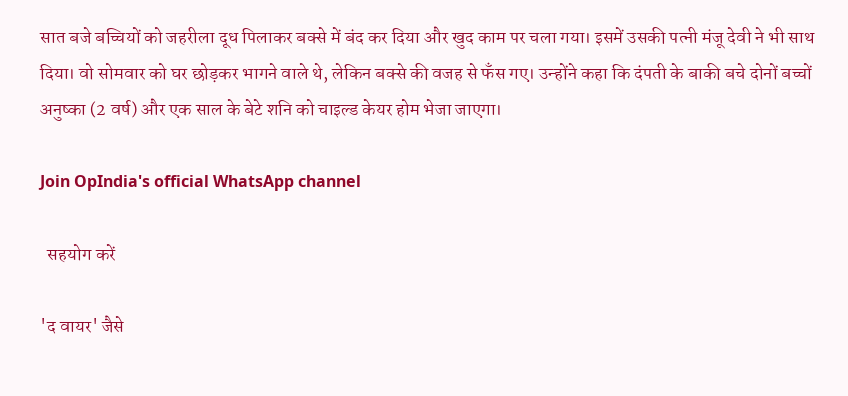सात बजे बच्चियों को जहरीला दूध पिलाकर बक्से में बंद कर दिया और खुद काम पर चला गया। इसमें उसकी पत्नी मंजू देवी ने भी साथ दिया। वो सोमवार को घर छोड़कर भागने वाले थे, लेकिन बक्से की वजह से फँस गए। उन्होंने कहा कि दंपती के बाकी बचे दोनों बच्चों अनुष्का (2 वर्ष) और एक साल के बेटे शनि को चाइल्ड केयर होम भेजा जाएगा।

Join OpIndia's official WhatsApp channel

  सहयोग करें

'द वायर' जैसे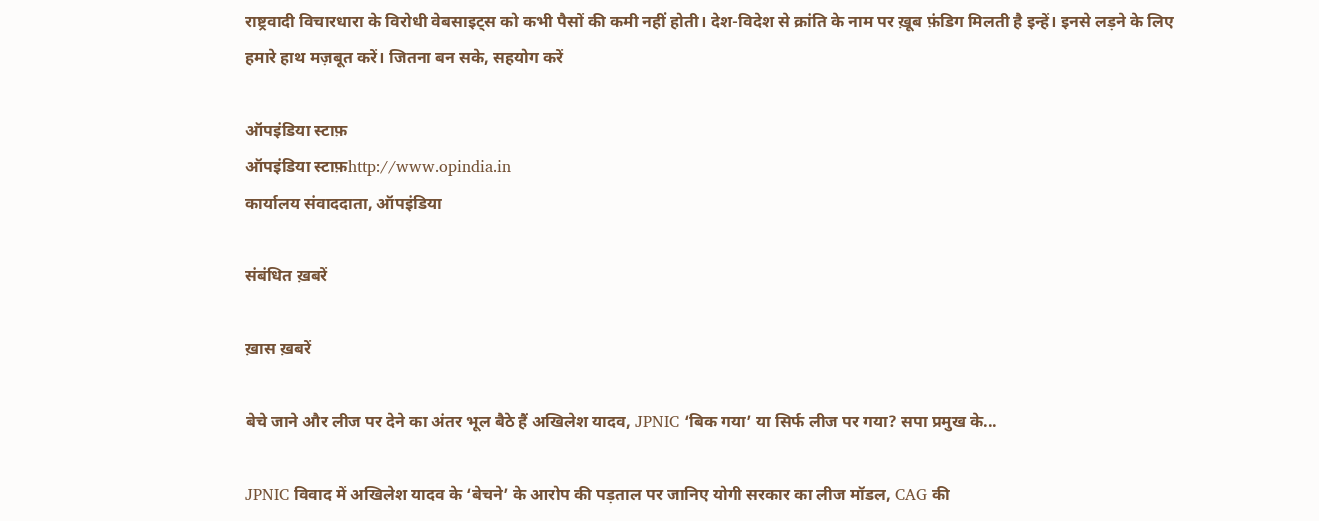राष्ट्रवादी विचारधारा के विरोधी वेबसाइट्स को कभी पैसों की कमी नहीं होती। देश-विदेश से क्रांति के नाम पर ख़ूब फ़ंडिग मिलती है इन्हें। इनसे लड़ने के लिए हमारे हाथ मज़बूत करें। जितना बन सके, सहयोग करें

ऑपइंडिया स्टाफ़
ऑपइंडिया स्टाफ़http://www.opindia.in
कार्यालय संवाददाता, ऑपइंडिया

संबंधित ख़बरें

ख़ास ख़बरें

बेचे जाने और लीज पर देने का अंतर भूल बैठे हैं अखिलेश यादव, JPNIC ‘बिक गया’ या सिर्फ लीज पर गया? सपा प्रमुख के...

JPNIC विवाद में अखिलेश यादव के ‘बेचने’ के आरोप की पड़ताल पर जानिए योगी सरकार का लीज मॉडल, CAG की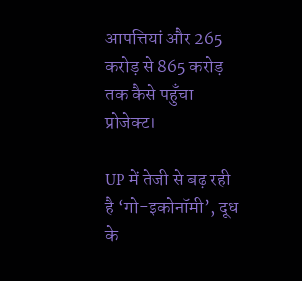आपत्तियां और 265 करोड़ से 865 करोड़ तक कैसे पहुँचा प्रोजेक्ट।

UP में तेजी से बढ़ रही है ‘गो-इकोनॉमी’, दूध के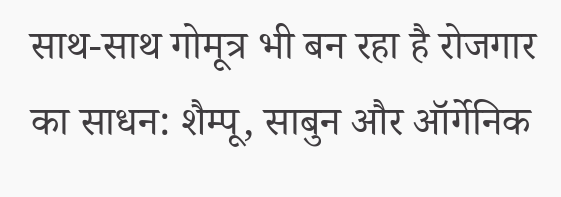साथ-साथ गोमूत्र भी बन रहा है रोजगार का साधन: शैम्पू, साबुन और ऑर्गेनिक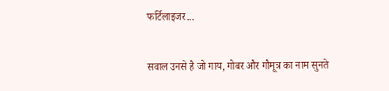फर्टिलाइजर...

सवाल उनसे है जो गाय, गोबर और गौमूत्र का नाम सुनते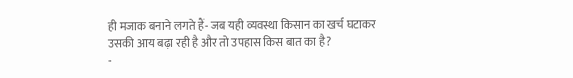ही मजाक बनाने लगते हैं- जब यही व्यवस्था किसान का खर्च घटाकर उसकी आय बढ़ा रही है और तो उपहास किस बात का है?
-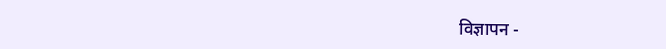विज्ञापन -